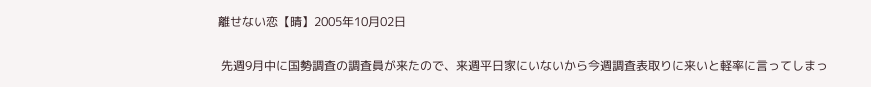離せない恋【晴】2005年10月02日

 先週9月中に国勢調査の調査員が来たので、来週平日家にいないから今週調査表取りに来いと軽率に言ってしまっ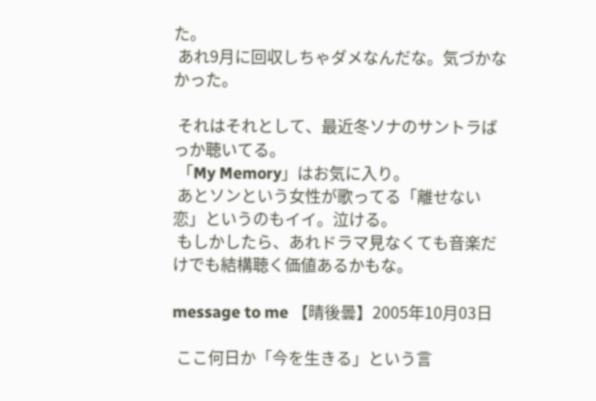た。
 あれ9月に回収しちゃダメなんだな。気づかなかった。

 それはそれとして、最近冬ソナのサントラばっか聴いてる。
 「My Memory」はお気に入り。
 あとソンという女性が歌ってる「離せない恋」というのもイイ。泣ける。
 もしかしたら、あれドラマ見なくても音楽だけでも結構聴く価値あるかもな。

message to me 【晴後曇】2005年10月03日

 ここ何日か「今を生きる」という言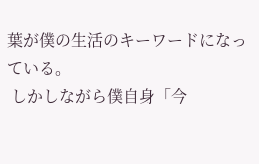葉が僕の生活のキーワードになっている。
 しかしながら僕自身「今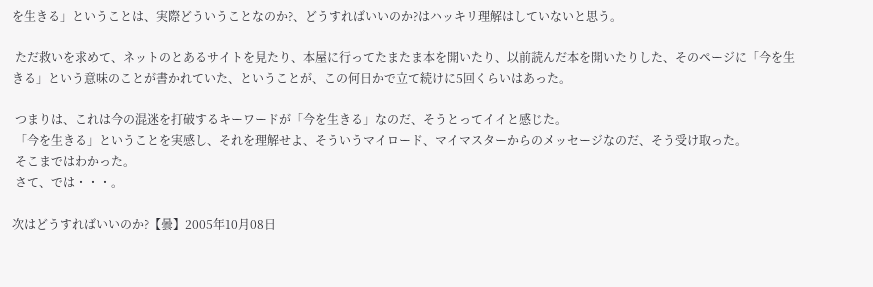を生きる」ということは、実際どういうことなのか?、どうすればいいのか?はハッキリ理解はしていないと思う。

 ただ救いを求めて、ネットのとあるサイトを見たり、本屋に行ってたまたま本を開いたり、以前読んだ本を開いたりした、そのページに「今を生きる」という意味のことが書かれていた、ということが、この何日かで立て続けに5回くらいはあった。

 つまりは、これは今の混迷を打破するキーワードが「今を生きる」なのだ、そうとってイイと感じた。
 「今を生きる」ということを実感し、それを理解せよ、そういうマイロード、マイマスターからのメッセージなのだ、そう受け取った。
 そこまではわかった。
 さて、では・・・。

次はどうすればいいのか?【曇】2005年10月08日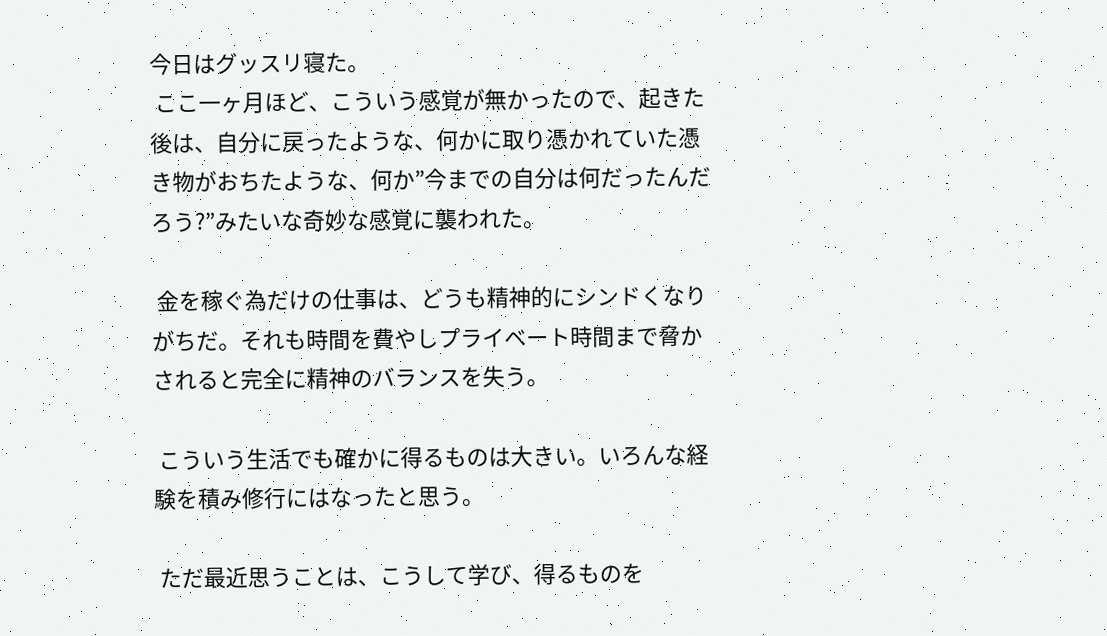今日はグッスリ寝た。
 ここ一ヶ月ほど、こういう感覚が無かったので、起きた後は、自分に戻ったような、何かに取り憑かれていた憑き物がおちたような、何か”今までの自分は何だったんだろう?”みたいな奇妙な感覚に襲われた。

 金を稼ぐ為だけの仕事は、どうも精神的にシンドくなりがちだ。それも時間を費やしプライベート時間まで脅かされると完全に精神のバランスを失う。

 こういう生活でも確かに得るものは大きい。いろんな経験を積み修行にはなったと思う。

 ただ最近思うことは、こうして学び、得るものを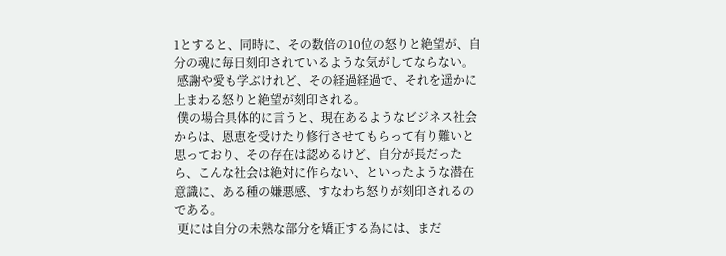1とすると、同時に、その数倍の10位の怒りと絶望が、自分の魂に毎日刻印されているような気がしてならない。
 感謝や愛も学ぶけれど、その経過経過で、それを遥かに上まわる怒りと絶望が刻印される。
 僕の場合具体的に言うと、現在あるようなビジネス社会からは、恩恵を受けたり修行させてもらって有り難いと思っており、その存在は認めるけど、自分が長だったら、こんな社会は絶対に作らない、といったような潜在意識に、ある種の嫌悪感、すなわち怒りが刻印されるのである。
 更には自分の未熟な部分を矯正する為には、まだ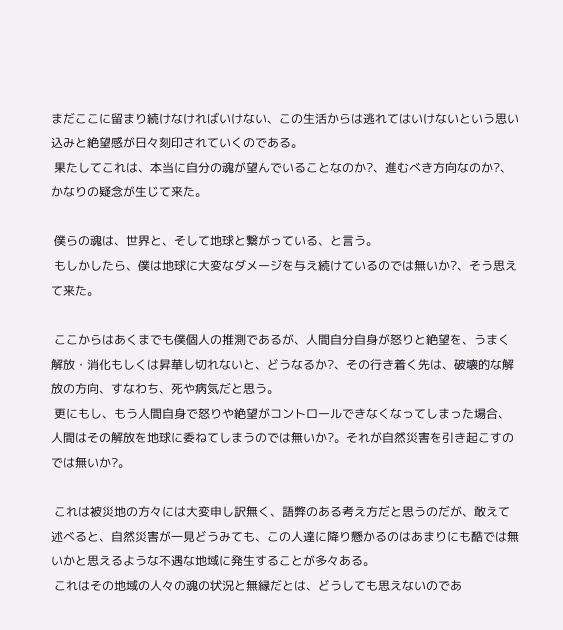まだここに留まり続けなければいけない、この生活からは逃れてはいけないという思い込みと絶望感が日々刻印されていくのである。
 果たしてこれは、本当に自分の魂が望んでいることなのか?、進むべき方向なのか?、かなりの疑念が生じて来た。

 僕らの魂は、世界と、そして地球と繋がっている、と言う。
 もしかしたら、僕は地球に大変なダメージを与え続けているのでは無いか?、そう思えて来た。

 ここからはあくまでも僕個人の推測であるが、人間自分自身が怒りと絶望を、うまく解放・消化もしくは昇華し切れないと、どうなるか?、その行き着く先は、破壊的な解放の方向、すなわち、死や病気だと思う。
 更にもし、もう人間自身で怒りや絶望がコントロールできなくなってしまった場合、人間はその解放を地球に委ねてしまうのでは無いか?。それが自然災害を引き起こすのでは無いか?。

 これは被災地の方々には大変申し訳無く、語弊のある考え方だと思うのだが、敢えて述べると、自然災害が一見どうみても、この人達に降り懸かるのはあまりにも酷では無いかと思えるような不遇な地域に発生することが多々ある。
 これはその地域の人々の魂の状況と無縁だとは、どうしても思えないのであ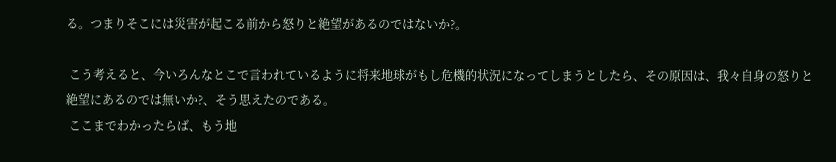る。つまりそこには災害が起こる前から怒りと絶望があるのではないか?。

 こう考えると、今いろんなとこで言われているように将来地球がもし危機的状況になってしまうとしたら、その原因は、我々自身の怒りと絶望にあるのでは無いか?、そう思えたのである。
 ここまでわかったらば、もう地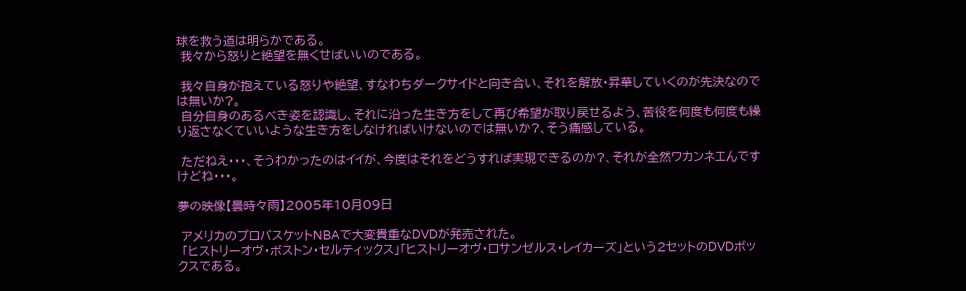球を救う道は明らかである。
 我々から怒りと絶望を無くせばいいのである。

 我々自身が抱えている怒りや絶望、すなわちダークサイドと向き合い、それを解放・昇華していくのが先決なのでは無いか?。
 自分自身のあるべき姿を認識し、それに沿った生き方をして再び希望が取り戻せるよう、苦役を何度も何度も繰り返さなくていいような生き方をしなければいけないのでは無いか?、そう痛感している。

 ただねえ・・・、そうわかったのはイイが、今度はそれをどうすれば実現できるのか?、それが全然ワカンネエんですけどね・・・。

夢の映像【曇時々雨】2005年10月09日

 アメリカのプロバスケットNBAで大変貴重なDVDが発売された。
 「ヒストリーオヴ・ボストン・セルティックス」「ヒストリーオヴ・ロサンゼルス・レイカーズ」という2セットのDVDボックスである。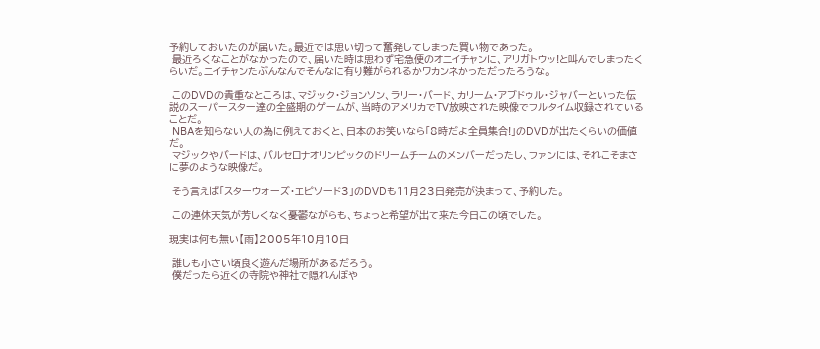予約しておいたのが届いた。最近では思い切って奮発してしまった買い物であった。
 最近ろくなことがなかったので、届いた時は思わず宅急便のオニイチャンに、アリガトウッ!と叫んでしまったくらいだ。ニイチャンたぶんなんでそんなに有り難がられるかワカンネかっただったろうな。

 このDVDの貴重なところは、マジック・ジョンソン、ラリー・バード、カリーム・アブドゥル・ジャバーといった伝説のスーパースター達の全盛期のゲームが、当時のアメリカでTV放映された映像でフルタイム収録されていることだ。
 NBAを知らない人の為に例えておくと、日本のお笑いなら「8時だよ全員集合!」のDVDが出たくらいの価値だ。
 マジックやバードは、バルセロナオリンピックのドリームチームのメンバーだったし、ファンには、それこそまさに夢のような映像だ。

 そう言えば「スターウォーズ・エピソード3」のDVDも11月23日発売が決まって、予約した。

 この連休天気が芳しくなく憂鬱ながらも、ちょっと希望が出て来た今日この頃でした。

現実は何も無い【雨】2005年10月10日

 誰しも小さい頃良く遊んだ場所があるだろう。
 僕だったら近くの寺院や神社で隠れんぼや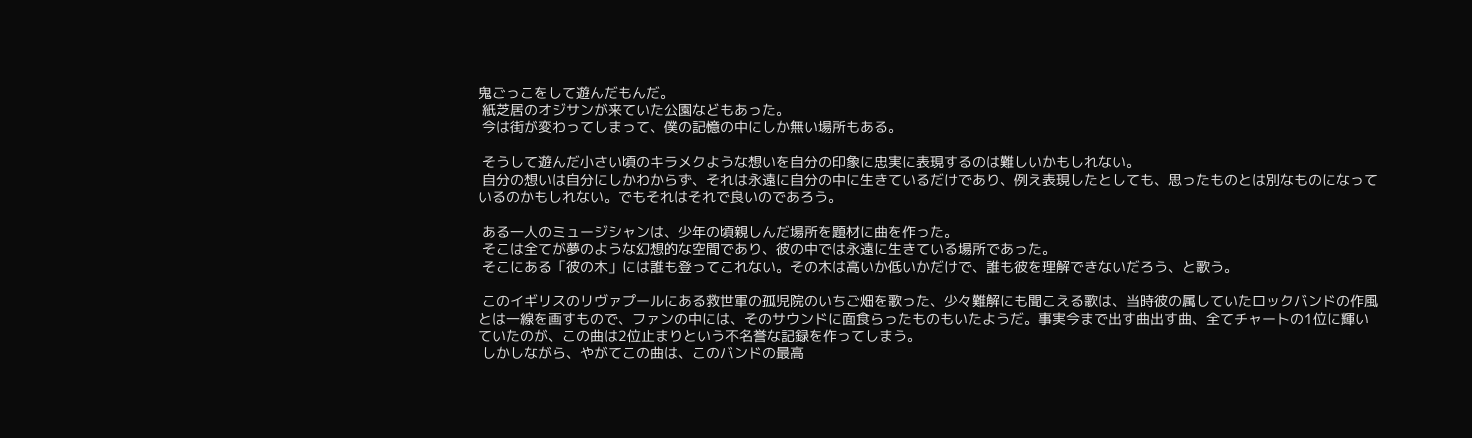鬼ごっこをして遊んだもんだ。
 紙芝居のオジサンが来ていた公園などもあった。
 今は街が変わってしまって、僕の記憶の中にしか無い場所もある。

 そうして遊んだ小さい頃のキラメクような想いを自分の印象に忠実に表現するのは難しいかもしれない。
 自分の想いは自分にしかわからず、それは永遠に自分の中に生きているだけであり、例え表現したとしても、思ったものとは別なものになっているのかもしれない。でもそれはそれで良いのであろう。

 ある一人のミュージシャンは、少年の頃親しんだ場所を題材に曲を作った。
 そこは全てが夢のような幻想的な空間であり、彼の中では永遠に生きている場所であった。
 そこにある「彼の木」には誰も登ってこれない。その木は高いか低いかだけで、誰も彼を理解できないだろう、と歌う。

 このイギリスのリヴァプールにある救世軍の孤児院のいちご畑を歌った、少々難解にも聞こえる歌は、当時彼の属していたロックバンドの作風とは一線を画すもので、ファンの中には、そのサウンドに面食らったものもいたようだ。事実今まで出す曲出す曲、全てチャートの1位に輝いていたのが、この曲は2位止まりという不名誉な記録を作ってしまう。
 しかしながら、やがてこの曲は、このバンドの最高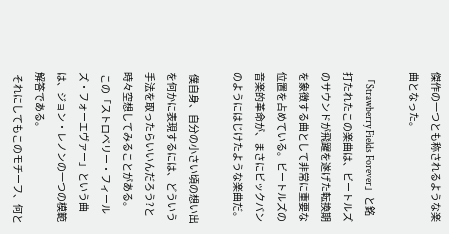傑作の一つとも称されるような楽曲となった。

 「Strawberry Fields Forever」と銘打たれたこの楽曲は、ビートルズのサウンドが飛躍を遂げた転換期を象徴する曲として非常に重要な位置を占めている。ビートルズの音楽的革命が、まさにビックバンのようにはじけたような楽曲だ。

 僕自身、自分の小さい頃の想い出を何かに表現するには、どういう手法を取ったらいいんだろう?と時々空想してみることがある。
 この「ストロベリー・フィールズ・フォーエヴァー」という曲は、ジョン・レノンの一つの模範解答である。
 それにしてもこのモチーフ、何と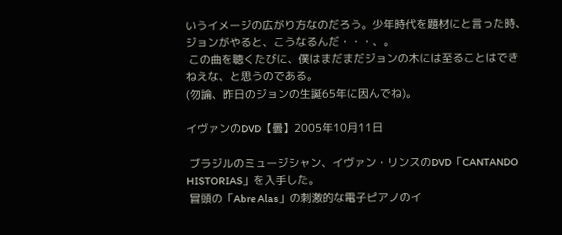いうイメージの広がり方なのだろう。少年時代を題材にと言った時、ジョンがやると、こうなるんだ・・・、。
 この曲を聴くたびに、僕はまだまだジョンの木には至ることはできねえな、と思うのである。
(勿論、昨日のジョンの生誕65年に因んでね)。

イヴァンのDVD【曇】2005年10月11日

 ブラジルのミュージシャン、イヴァン・リンスのDVD「CANTANDO HISTORIAS」を入手した。
 冒頭の「Abre Alas」の刺激的な電子ピアノのイ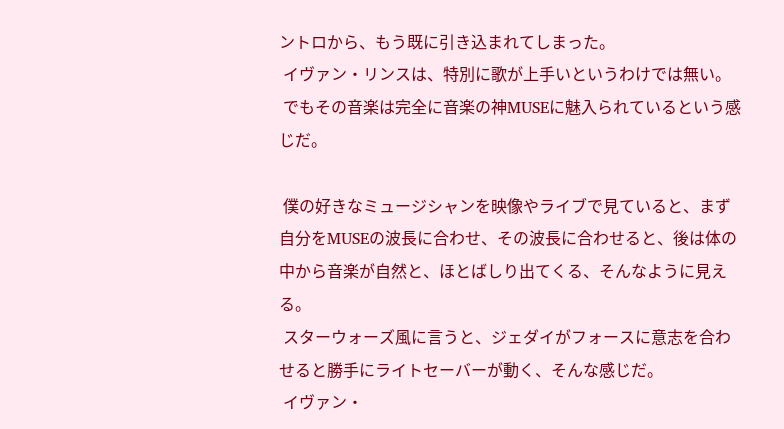ントロから、もう既に引き込まれてしまった。
 イヴァン・リンスは、特別に歌が上手いというわけでは無い。
 でもその音楽は完全に音楽の神MUSEに魅入られているという感じだ。

 僕の好きなミュージシャンを映像やライブで見ていると、まず自分をMUSEの波長に合わせ、その波長に合わせると、後は体の中から音楽が自然と、ほとばしり出てくる、そんなように見える。
 スターウォーズ風に言うと、ジェダイがフォースに意志を合わせると勝手にライトセーバーが動く、そんな感じだ。
 イヴァン・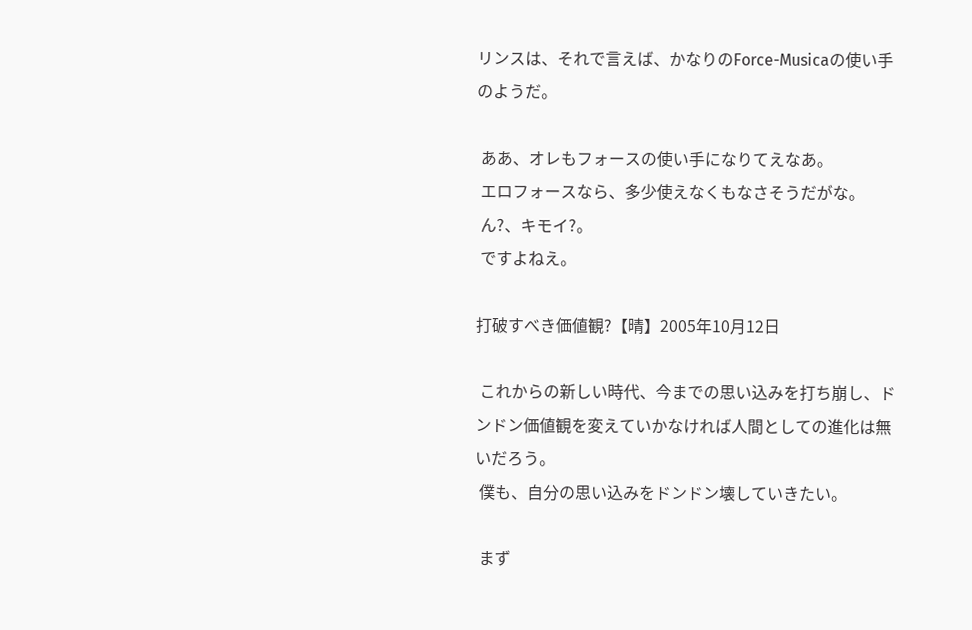リンスは、それで言えば、かなりのForce-Musicaの使い手のようだ。

 ああ、オレもフォースの使い手になりてえなあ。
 エロフォースなら、多少使えなくもなさそうだがな。
 ん?、キモイ?。
 ですよねえ。

打破すべき価値観?【晴】2005年10月12日

 これからの新しい時代、今までの思い込みを打ち崩し、ドンドン価値観を変えていかなければ人間としての進化は無いだろう。
 僕も、自分の思い込みをドンドン壊していきたい。

 まず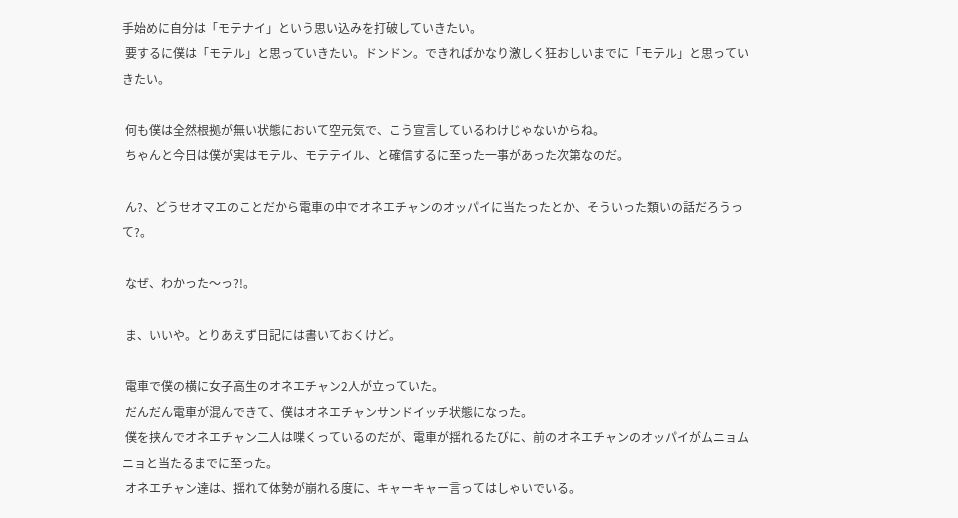手始めに自分は「モテナイ」という思い込みを打破していきたい。
 要するに僕は「モテル」と思っていきたい。ドンドン。できればかなり激しく狂おしいまでに「モテル」と思っていきたい。

 何も僕は全然根拠が無い状態において空元気で、こう宣言しているわけじゃないからね。
 ちゃんと今日は僕が実はモテル、モテテイル、と確信するに至った一事があった次第なのだ。

 ん?、どうせオマエのことだから電車の中でオネエチャンのオッパイに当たったとか、そういった類いの話だろうって?。

 なぜ、わかった〜っ?!。

 ま、いいや。とりあえず日記には書いておくけど。

 電車で僕の横に女子高生のオネエチャン2人が立っていた。
 だんだん電車が混んできて、僕はオネエチャンサンドイッチ状態になった。
 僕を挟んでオネエチャン二人は喋くっているのだが、電車が揺れるたびに、前のオネエチャンのオッパイがムニョムニョと当たるまでに至った。
 オネエチャン達は、揺れて体勢が崩れる度に、キャーキャー言ってはしゃいでいる。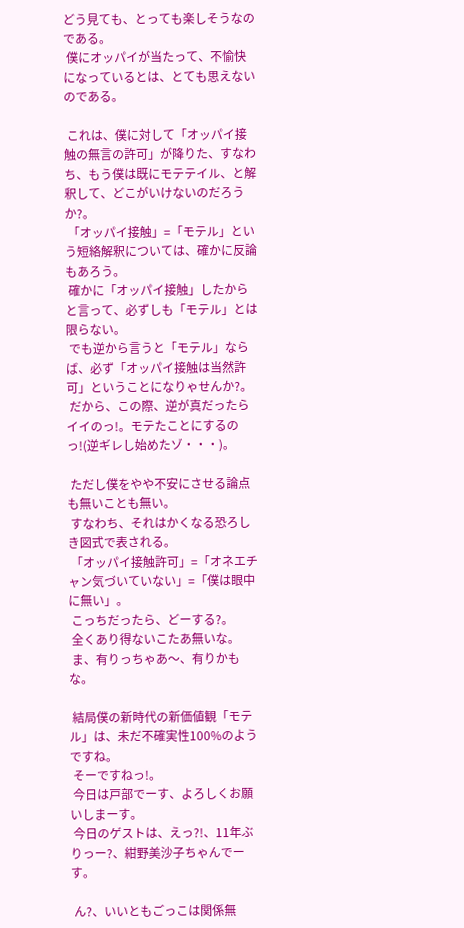どう見ても、とっても楽しそうなのである。
 僕にオッパイが当たって、不愉快になっているとは、とても思えないのである。

 これは、僕に対して「オッパイ接触の無言の許可」が降りた、すなわち、もう僕は既にモテテイル、と解釈して、どこがいけないのだろうか?。
 「オッパイ接触」=「モテル」という短絡解釈については、確かに反論もあろう。
 確かに「オッパイ接触」したからと言って、必ずしも「モテル」とは限らない。
 でも逆から言うと「モテル」ならば、必ず「オッパイ接触は当然許可」ということになりゃせんか?。
 だから、この際、逆が真だったらイイのっ!。モテたことにするのっ!(逆ギレし始めたゾ・・・)。

 ただし僕をやや不安にさせる論点も無いことも無い。
 すなわち、それはかくなる恐ろしき図式で表される。
 「オッパイ接触許可」=「オネエチャン気づいていない」=「僕は眼中に無い」。
 こっちだったら、どーする?。
 全くあり得ないこたあ無いな。
 ま、有りっちゃあ〜、有りかもな。

 結局僕の新時代の新価値観「モテル」は、未だ不確実性100%のようですね。
 そーですねっ!。
 今日は戸部でーす、よろしくお願いしまーす。
 今日のゲストは、えっ?!、11年ぶりっー?、紺野美沙子ちゃんでーす。

 ん?、いいともごっこは関係無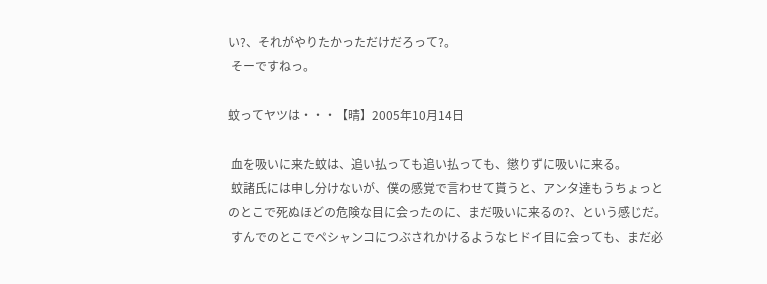い?、それがやりたかっただけだろって?。
 そーですねっ。

蚊ってヤツは・・・【晴】2005年10月14日

 血を吸いに来た蚊は、追い払っても追い払っても、懲りずに吸いに来る。
 蚊諸氏には申し分けないが、僕の感覚で言わせて貰うと、アンタ達もうちょっとのとこで死ぬほどの危険な目に会ったのに、まだ吸いに来るの?、という感じだ。
 すんでのとこでペシャンコにつぶされかけるようなヒドイ目に会っても、まだ必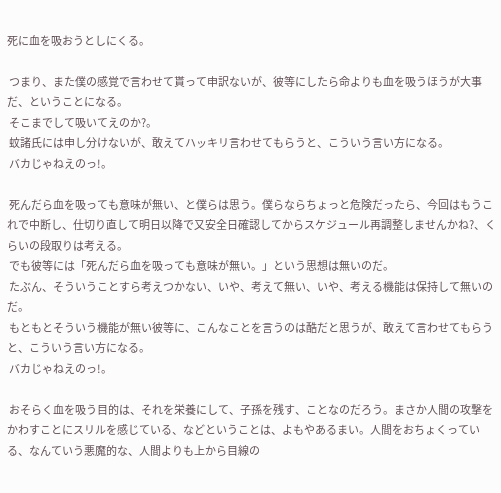死に血を吸おうとしにくる。

 つまり、また僕の感覚で言わせて貰って申訳ないが、彼等にしたら命よりも血を吸うほうが大事だ、ということになる。
 そこまでして吸いてえのか?。
 蚊諸氏には申し分けないが、敢えてハッキリ言わせてもらうと、こういう言い方になる。
 バカじゃねえのっ!。

 死んだら血を吸っても意味が無い、と僕らは思う。僕らならちょっと危険だったら、今回はもうこれで中断し、仕切り直して明日以降で又安全日確認してからスケジュール再調整しませんかね?、くらいの段取りは考える。
 でも彼等には「死んだら血を吸っても意味が無い。」という思想は無いのだ。
 たぶん、そういうことすら考えつかない、いや、考えて無い、いや、考える機能は保持して無いのだ。
 もともとそういう機能が無い彼等に、こんなことを言うのは酷だと思うが、敢えて言わせてもらうと、こういう言い方になる。
 バカじゃねえのっ!。

 おそらく血を吸う目的は、それを栄養にして、子孫を残す、ことなのだろう。まさか人間の攻撃をかわすことにスリルを感じている、などということは、よもやあるまい。人間をおちょくっている、なんていう悪魔的な、人間よりも上から目線の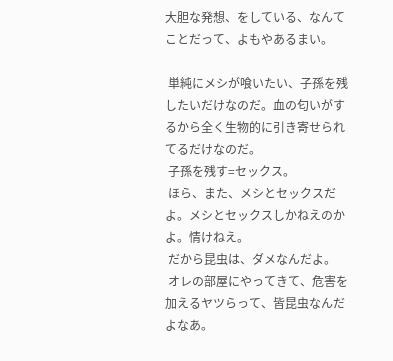大胆な発想、をしている、なんてことだって、よもやあるまい。

 単純にメシが喰いたい、子孫を残したいだけなのだ。血の匂いがするから全く生物的に引き寄せられてるだけなのだ。
 子孫を残す=セックス。
 ほら、また、メシとセックスだよ。メシとセックスしかねえのかよ。情けねえ。
 だから昆虫は、ダメなんだよ。
 オレの部屋にやってきて、危害を加えるヤツらって、皆昆虫なんだよなあ。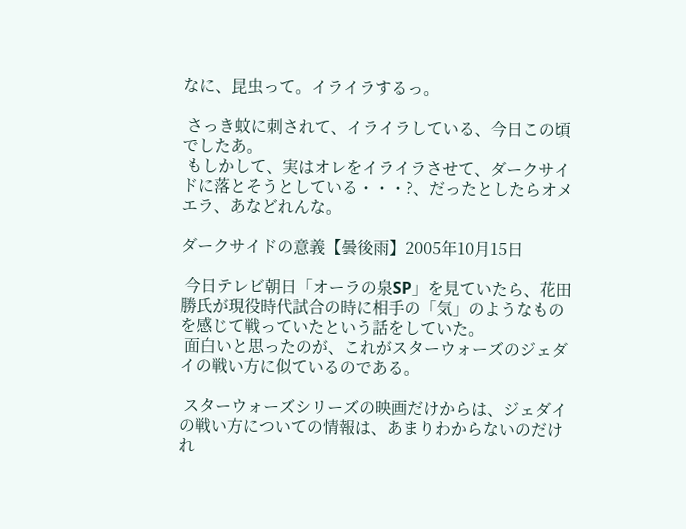なに、昆虫って。イライラするっ。

 さっき蚊に刺されて、イライラしている、今日この頃でしたあ。
 もしかして、実はオレをイライラさせて、ダークサイドに落とそうとしている・・・?、だったとしたらオメエラ、あなどれんな。

ダークサイドの意義【曇後雨】2005年10月15日

 今日テレビ朝日「オーラの泉SP」を見ていたら、花田勝氏が現役時代試合の時に相手の「気」のようなものを感じて戦っていたという話をしていた。
 面白いと思ったのが、これがスターウォーズのジェダイの戦い方に似ているのである。

 スターウォーズシリーズの映画だけからは、ジェダイの戦い方についての情報は、あまりわからないのだけれ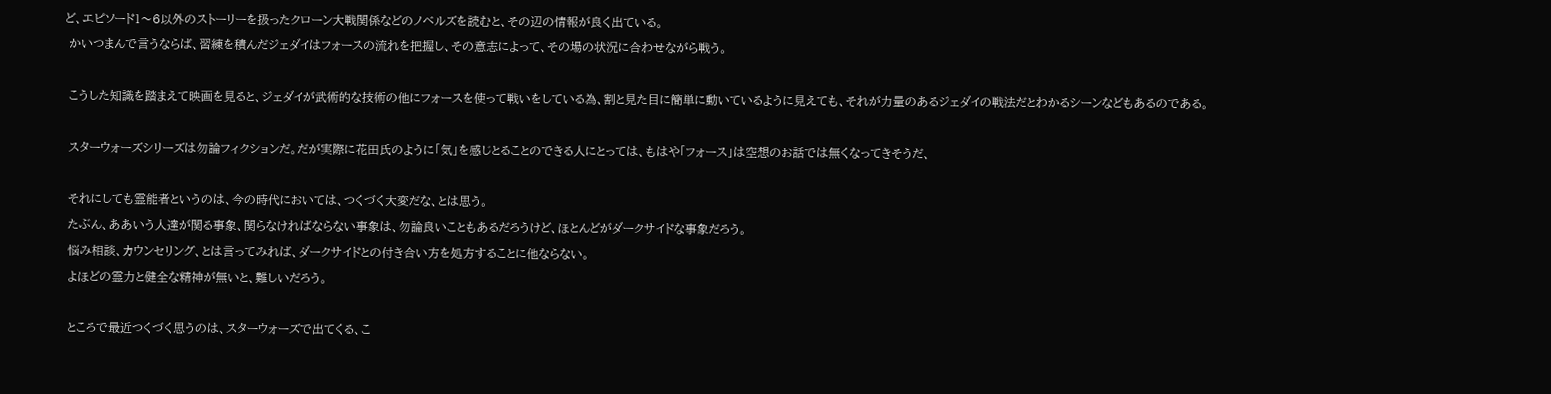ど、エピソード1〜6以外のストーリーを扱ったクローン大戦関係などのノベルズを読むと、その辺の情報が良く出ている。
 かいつまんで言うならば、習練を積んだジェダイはフォースの流れを把握し、その意志によって、その場の状況に合わせながら戦う。

 こうした知識を踏まえて映画を見ると、ジェダイが武術的な技術の他にフォースを使って戦いをしている為、割と見た目に簡単に動いているように見えても、それが力量のあるジェダイの戦法だとわかるシーンなどもあるのである。

 スターウォーズシリーズは勿論フィクションだ。だが実際に花田氏のように「気」を感じとることのできる人にとっては、もはや「フォース」は空想のお話では無くなってきそうだ、

 それにしても霊能者というのは、今の時代においては、つくづく大変だな、とは思う。
 たぶん、ああいう人達が関る事象、関らなければならない事象は、勿論良いこともあるだろうけど、ほとんどがダークサイドな事象だろう。
 悩み相談、カウンセリング、とは言ってみれば、ダークサイドとの付き合い方を処方することに他ならない。
 よほどの霊力と健全な精神が無いと、難しいだろう。

 ところで最近つくづく思うのは、スターウォーズで出てくる、こ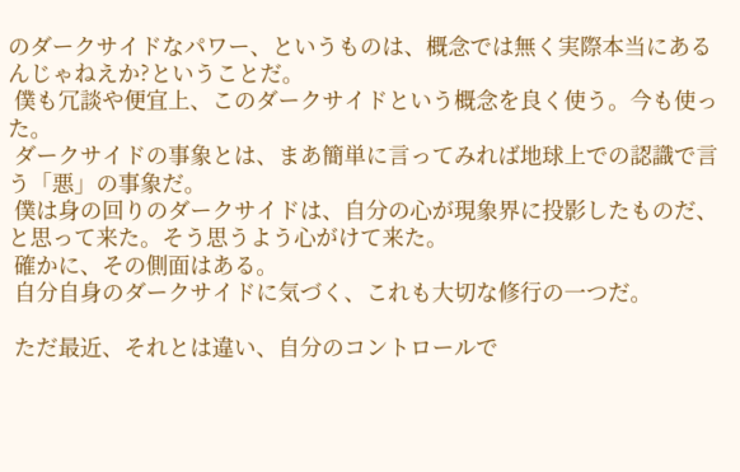のダークサイドなパワー、というものは、概念では無く実際本当にあるんじゃねえか?ということだ。
 僕も冗談や便宜上、このダークサイドという概念を良く使う。今も使った。
 ダークサイドの事象とは、まあ簡単に言ってみれば地球上での認識で言う「悪」の事象だ。
 僕は身の回りのダークサイドは、自分の心が現象界に投影したものだ、と思って来た。そう思うよう心がけて来た。
 確かに、その側面はある。
 自分自身のダークサイドに気づく、これも大切な修行の一つだ。

 ただ最近、それとは違い、自分のコントロールで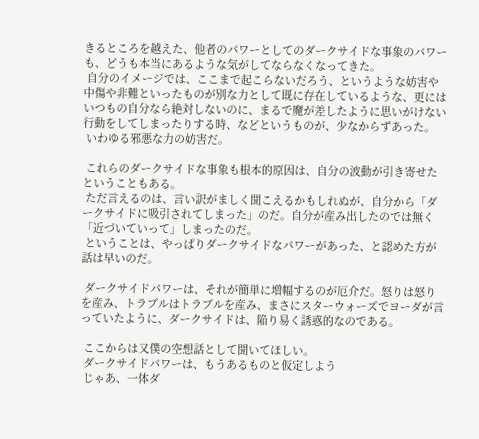きるところを越えた、他者のパワーとしてのダークサイドな事象のパワーも、どうも本当にあるような気がしてならなくなってきた。
 自分のイメージでは、ここまで起こらないだろう、というような妨害や中傷や非難といったものが別な力として既に存在しているような、更にはいつもの自分なら絶対しないのに、まるで魔が差したように思いがけない行動をしてしまったりする時、などというものが、少なからずあった。
 いわゆる邪悪な力の妨害だ。

 これらのダークサイドな事象も根本的原因は、自分の波動が引き寄せたということもある。
 ただ言えるのは、言い訳がましく聞こえるかもしれぬが、自分から「ダークサイドに吸引されてしまった」のだ。自分が産み出したのでは無く「近づいていって」しまったのだ。
 ということは、やっぱりダークサイドなパワーがあった、と認めた方が話は早いのだ。

 ダークサイドパワーは、それが簡単に増幅するのが厄介だ。怒りは怒りを産み、トラブルはトラブルを産み、まさにスターウォーズでヨーダが言っていたように、ダークサイドは、陥り易く誘惑的なのである。

 ここからは又僕の空想話として聞いてほしい。
 ダークサイドパワーは、もうあるものと仮定しよう
 じゃあ、一体ダ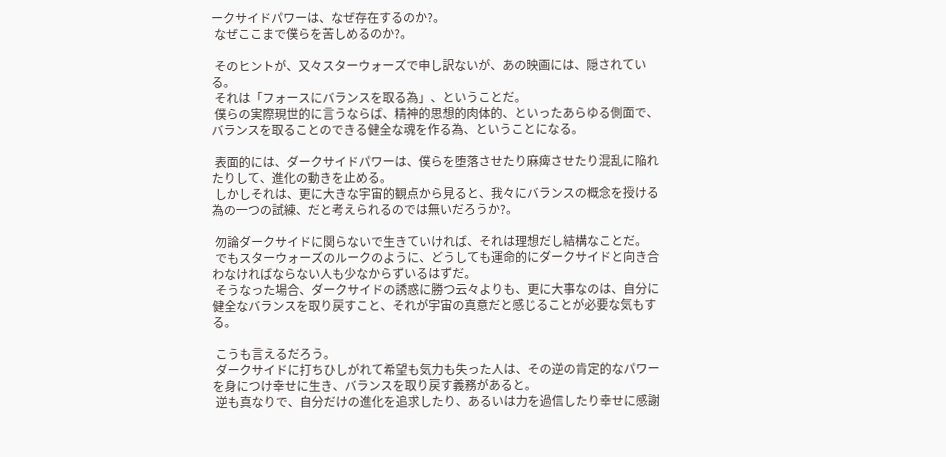ークサイドパワーは、なぜ存在するのか?。
 なぜここまで僕らを苦しめるのか?。

 そのヒントが、又々スターウォーズで申し訳ないが、あの映画には、隠されている。
 それは「フォースにバランスを取る為」、ということだ。
 僕らの実際現世的に言うならば、精神的思想的肉体的、といったあらゆる側面で、バランスを取ることのできる健全な魂を作る為、ということになる。

 表面的には、ダークサイドパワーは、僕らを堕落させたり麻痺させたり混乱に陥れたりして、進化の動きを止める。
 しかしそれは、更に大きな宇宙的観点から見ると、我々にバランスの概念を授ける為の一つの試練、だと考えられるのでは無いだろうか?。

 勿論ダークサイドに関らないで生きていければ、それは理想だし結構なことだ。
 でもスターウォーズのルークのように、どうしても運命的にダークサイドと向き合わなければならない人も少なからずいるはずだ。
 そうなった場合、ダークサイドの誘惑に勝つ云々よりも、更に大事なのは、自分に健全なバランスを取り戻すこと、それが宇宙の真意だと感じることが必要な気もする。

 こうも言えるだろう。
 ダークサイドに打ちひしがれて希望も気力も失った人は、その逆の肯定的なパワーを身につけ幸せに生き、バランスを取り戻す義務があると。
 逆も真なりで、自分だけの進化を追求したり、あるいは力を過信したり幸せに感謝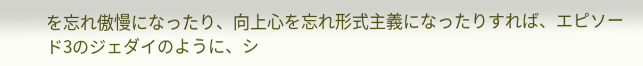を忘れ傲慢になったり、向上心を忘れ形式主義になったりすれば、エピソード3のジェダイのように、シ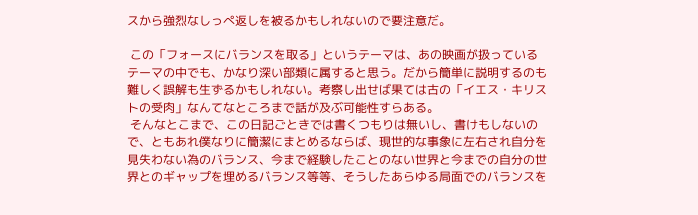スから強烈なしっぺ返しを被るかもしれないので要注意だ。

 この「フォースにバランスを取る」というテーマは、あの映画が扱っているテーマの中でも、かなり深い部類に属すると思う。だから簡単に説明するのも難しく誤解も生ずるかもしれない。考察し出せば果ては古の「イエス・キリストの受肉」なんてなところまで話が及ぶ可能性すらある。
 そんなとこまで、この日記ごときでは書くつもりは無いし、書けもしないので、ともあれ僕なりに簡潔にまとめるならば、現世的な事象に左右され自分を見失わない為のバランス、今まで経験したことのない世界と今までの自分の世界とのギャップを埋めるバランス等等、そうしたあらゆる局面でのバランスを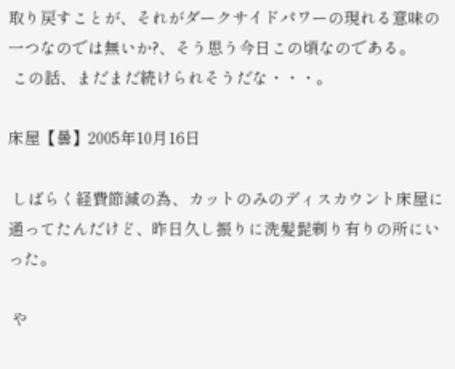取り戻すことが、それがダークサイドパワーの現れる意味の一つなのでは無いか?、そう思う今日この頃なのである。
 この話、まだまだ続けられそうだな・・・。

床屋【曇】2005年10月16日

 しばらく経費節減の為、カットのみのディスカウント床屋に通ってたんだけど、昨日久し振りに洗髪髭剃り有りの所にいった。

 や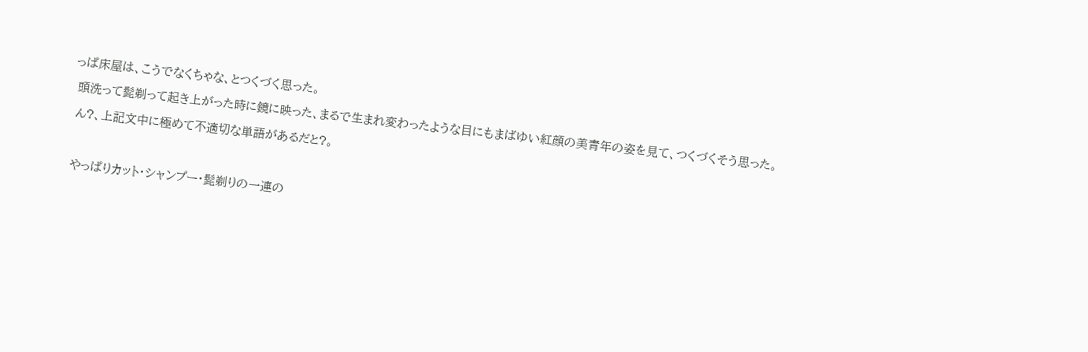っぱ床屋は、こうでなくちゃな、とつくづく思った。
 頭洗って髭剃って起き上がった時に鏡に映った、まるで生まれ変わったような目にもまばゆい紅顔の美青年の姿を見て、つくづくそう思った。
 ん?、上記文中に極めて不適切な単語があるだと?。

 やっぱりカット・シャンプー・髭剃りの一連の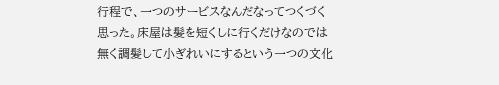行程で、一つのサービスなんだなってつくづく思った。床屋は髪を短くしに行くだけなのでは無く調髪して小ぎれいにするという一つの文化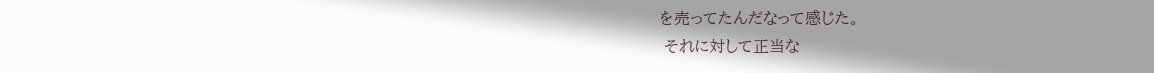を売ってたんだなって感じた。
 それに対して正当な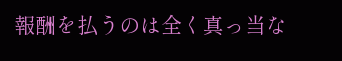報酬を払うのは全く真っ当な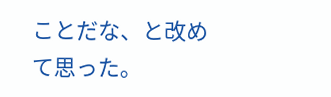ことだな、と改めて思った。